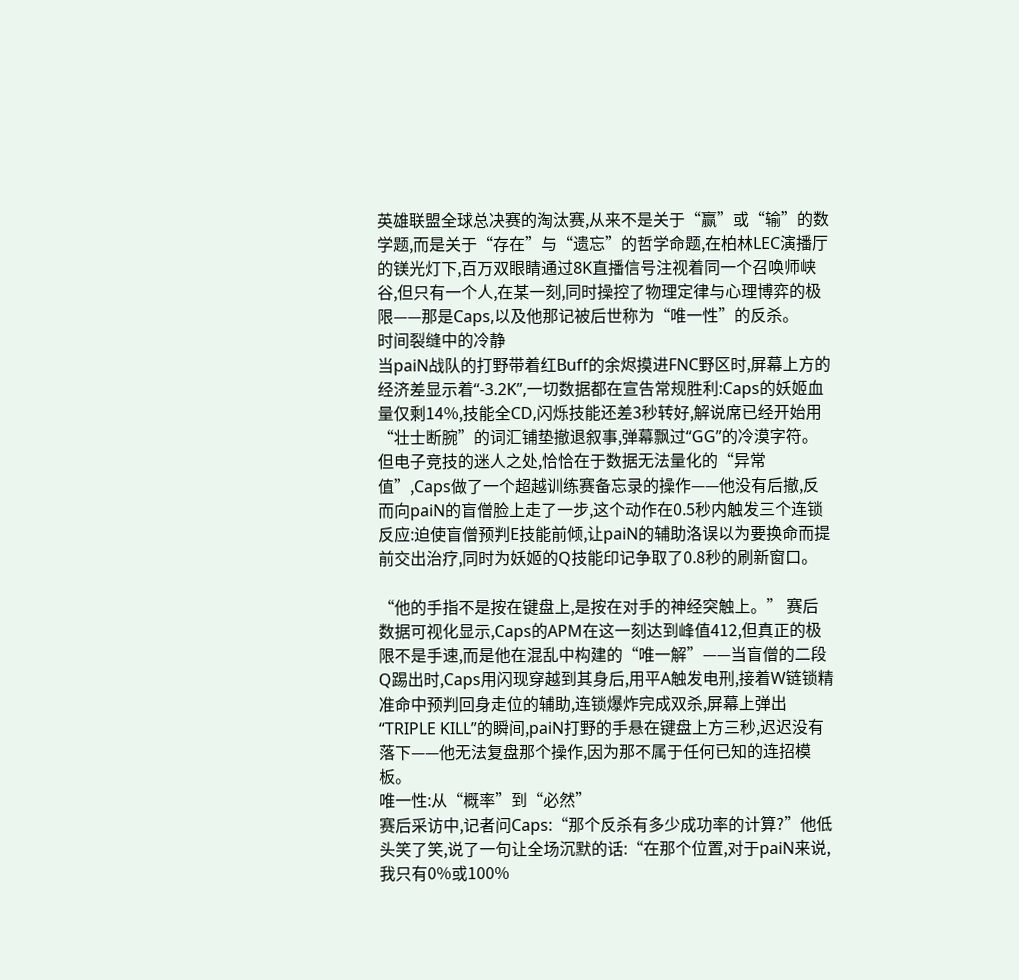英雄联盟全球总决赛的淘汰赛,从来不是关于“赢”或“输”的数学题,而是关于“存在”与“遗忘”的哲学命题,在柏林LEC演播厅的镁光灯下,百万双眼睛通过8K直播信号注视着同一个召唤师峡谷,但只有一个人,在某一刻,同时操控了物理定律与心理博弈的极限——那是Caps,以及他那记被后世称为“唯一性”的反杀。
时间裂缝中的冷静
当paiN战队的打野带着红Buff的余烬摸进FNC野区时,屏幕上方的经济差显示着“-3.2K”,一切数据都在宣告常规胜利:Caps的妖姬血量仅剩14%,技能全CD,闪烁技能还差3秒转好,解说席已经开始用“壮士断腕”的词汇铺垫撤退叙事,弹幕飘过“GG”的冷漠字符。
但电子竞技的迷人之处,恰恰在于数据无法量化的“异常值”,Caps做了一个超越训练赛备忘录的操作——他没有后撤,反而向paiN的盲僧脸上走了一步,这个动作在0.5秒内触发三个连锁反应:迫使盲僧预判E技能前倾,让paiN的辅助洛误以为要换命而提前交出治疗,同时为妖姬的Q技能印记争取了0.8秒的刷新窗口。

“他的手指不是按在键盘上,是按在对手的神经突触上。” 赛后数据可视化显示,Caps的APM在这一刻达到峰值412,但真正的极限不是手速,而是他在混乱中构建的“唯一解”——当盲僧的二段Q踢出时,Caps用闪现穿越到其身后,用平A触发电刑,接着W链锁精准命中预判回身走位的辅助,连锁爆炸完成双杀,屏幕上弹出“TRIPLE KILL”的瞬间,paiN打野的手悬在键盘上方三秒,迟迟没有落下——他无法复盘那个操作,因为那不属于任何已知的连招模板。
唯一性:从“概率”到“必然”
赛后采访中,记者问Caps:“那个反杀有多少成功率的计算?”他低头笑了笑,说了一句让全场沉默的话:“在那个位置,对于paiN来说,我只有0%或100%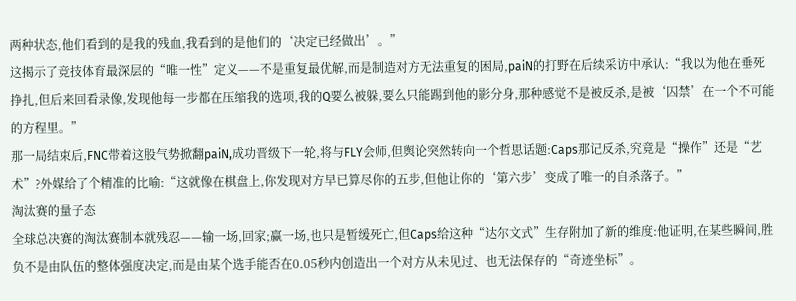两种状态,他们看到的是我的残血,我看到的是他们的‘决定已经做出’。”
这揭示了竞技体育最深层的“唯一性”定义——不是重复最优解,而是制造对方无法重复的困局,paiN的打野在后续采访中承认:“我以为他在垂死挣扎,但后来回看录像,发现他每一步都在压缩我的选项,我的Q要么被躲,要么只能踢到他的影分身,那种感觉不是被反杀,是被‘囚禁’在一个不可能的方程里。”
那一局结束后,FNC带着这股气势掀翻paiN,成功晋级下一轮,将与FLY会师,但舆论突然转向一个哲思话题:Caps那记反杀,究竟是“操作”还是“艺术”?外媒给了个精准的比喻:“这就像在棋盘上,你发现对方早已算尽你的五步,但他让你的‘第六步’变成了唯一的自杀落子。”
淘汰赛的量子态
全球总决赛的淘汰赛制本就残忍——输一场,回家;赢一场,也只是暂缓死亡,但Caps给这种“达尔文式”生存附加了新的维度:他证明,在某些瞬间,胜负不是由队伍的整体强度决定,而是由某个选手能否在0.05秒内创造出一个对方从未见过、也无法保存的“奇迹坐标”。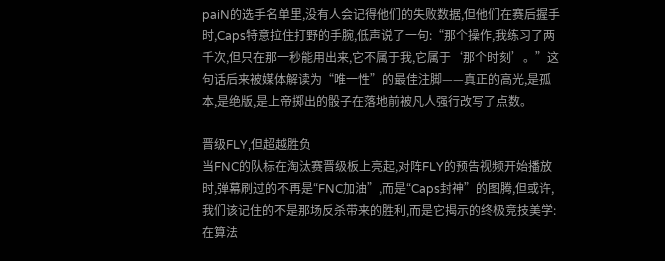paiN的选手名单里,没有人会记得他们的失败数据,但他们在赛后握手时,Caps特意拉住打野的手腕,低声说了一句:“那个操作,我练习了两千次,但只在那一秒能用出来,它不属于我,它属于‘那个时刻’。”这句话后来被媒体解读为“唯一性”的最佳注脚——真正的高光,是孤本,是绝版,是上帝掷出的骰子在落地前被凡人强行改写了点数。

晋级FLY,但超越胜负
当FNC的队标在淘汰赛晋级板上亮起,对阵FLY的预告视频开始播放时,弹幕刷过的不再是“FNC加油”,而是“Caps封神”的图腾,但或许,我们该记住的不是那场反杀带来的胜利,而是它揭示的终极竞技美学:
在算法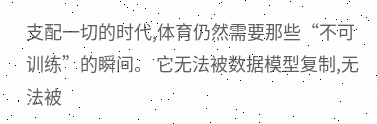支配一切的时代,体育仍然需要那些“不可训练”的瞬间。 它无法被数据模型复制,无法被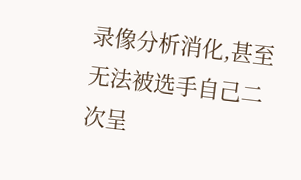录像分析消化,甚至无法被选手自己二次呈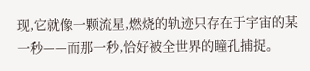现,它就像一颗流星,燃烧的轨迹只存在于宇宙的某一秒——而那一秒,恰好被全世界的瞳孔捕捉。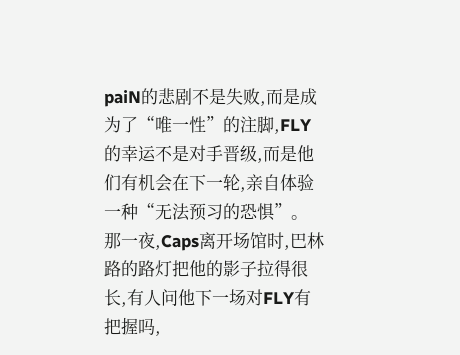paiN的悲剧不是失败,而是成为了“唯一性”的注脚,FLY的幸运不是对手晋级,而是他们有机会在下一轮,亲自体验一种“无法预习的恐惧”。
那一夜,Caps离开场馆时,巴林路的路灯把他的影子拉得很长,有人问他下一场对FLY有把握吗,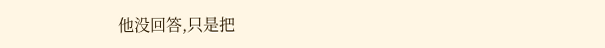他没回答,只是把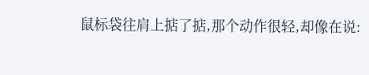鼠标袋往肩上掂了掂,那个动作很轻,却像在说: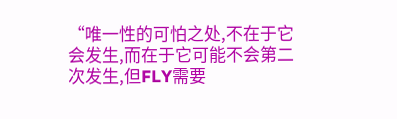“唯一性的可怕之处,不在于它会发生,而在于它可能不会第二次发生,但FLY需要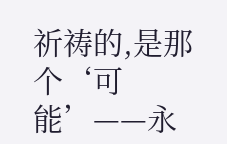祈祷的,是那个‘可能’——永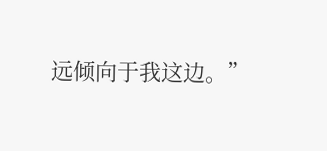远倾向于我这边。”